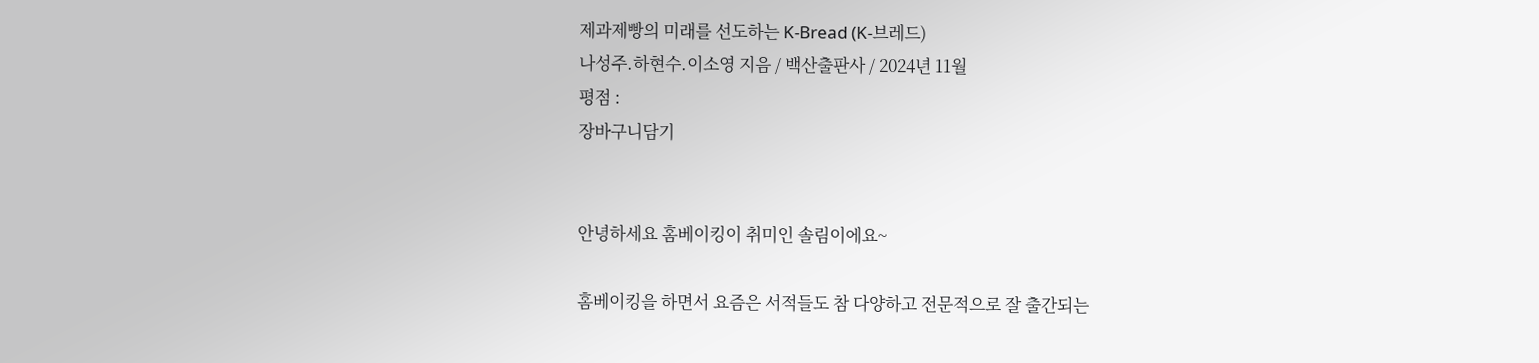제과제빵의 미래를 선도하는 K-Bread (K-브레드)
나성주.하현수.이소영 지음 / 백산출판사 / 2024년 11월
평점 :
장바구니담기


안녕하세요 홈베이킹이 취미인 솔림이에요~

홈베이킹을 하면서 요즘은 서적들도 참 다양하고 전문적으로 잘 출간되는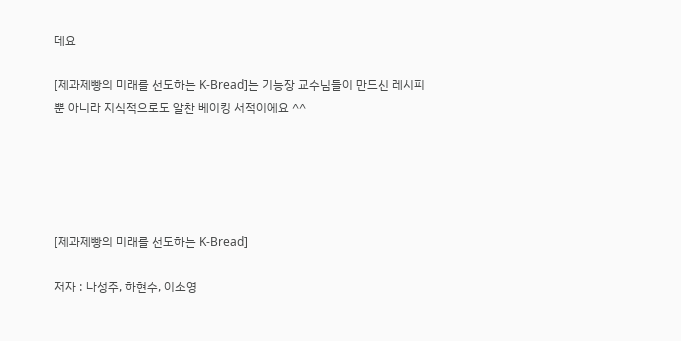데요

[제과제빵의 미래를 선도하는 K-Bread]는 기능장 교수님들이 만드신 레시피 뿐 아니라 지식적으로도 알찬 베이킹 서적이에요 ^^





[제과제빵의 미래를 선도하는 K-Bread]

저자 : 나성주, 하현수, 이소영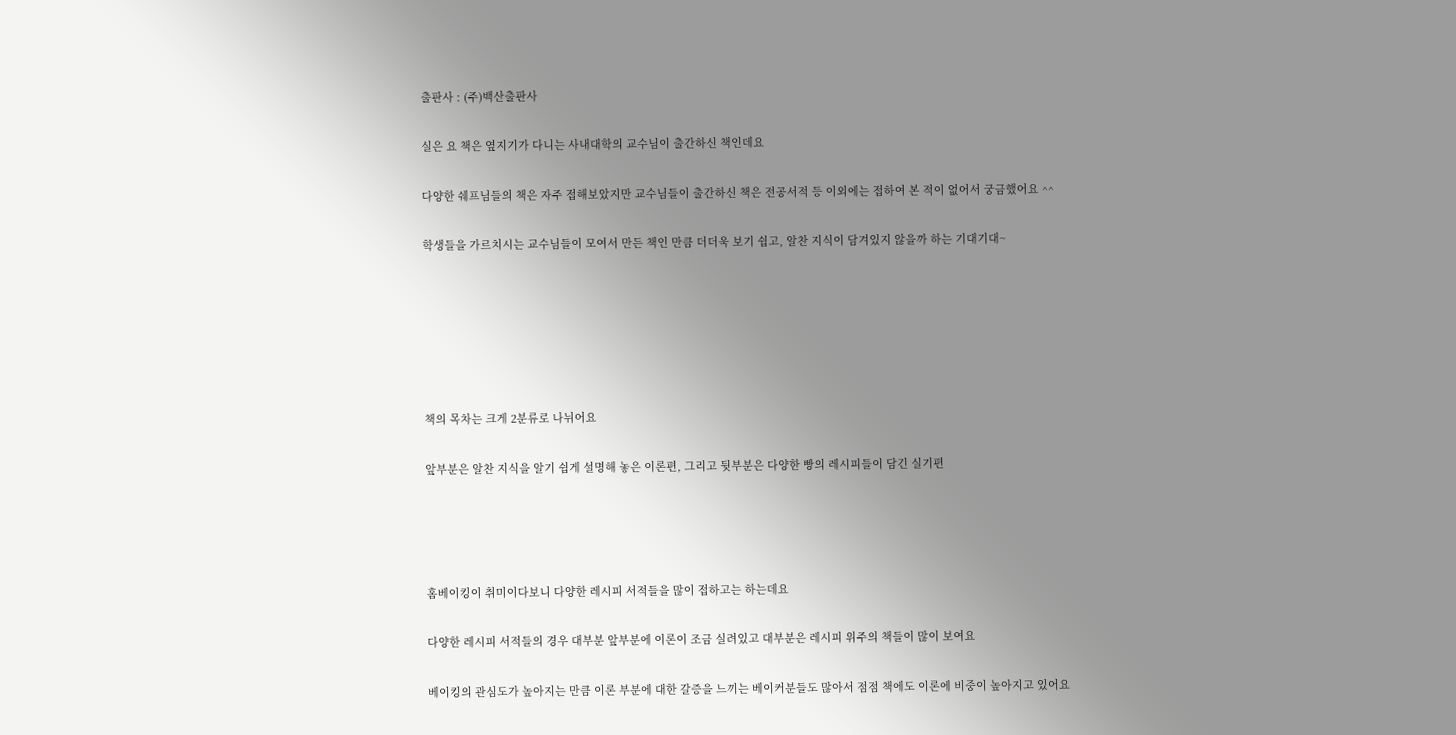출판사 : (주)백산출판사

실은 요 책은 옆지기가 다니는 사내대학의 교수님이 출간하신 책인데요

다양한 쉐프님들의 책은 자주 접해보았지만 교수님들이 출간하신 책은 전공서적 등 이외에는 접하여 본 적이 없어서 궁금했어요 ^^

학생들을 가르치시는 교수님들이 모여서 만든 책인 만큼 더더욱 보기 쉽고, 알찬 지식이 담겨있지 않을까 하는 기대기대~






책의 목차는 크게 2분류로 나뉘어요

앞부분은 알찬 지식을 알기 쉽게 설명해 놓은 이론편, 그리고 뒷부분은 다양한 빵의 레시피들이 담긴 실기편




홈베이킹이 취미이다보니 다양한 레시피 서적들을 많이 접하고는 하는데요

다양한 레시피 서적들의 경우 대부분 앞부분에 이론이 조금 실려있고 대부분은 레시피 위주의 책들이 많이 보여요

베이킹의 관심도가 높아지는 만큼 이론 부분에 대한 갈증을 느끼는 베이커분들도 많아서 점점 책에도 이론에 비중이 높아지고 있어요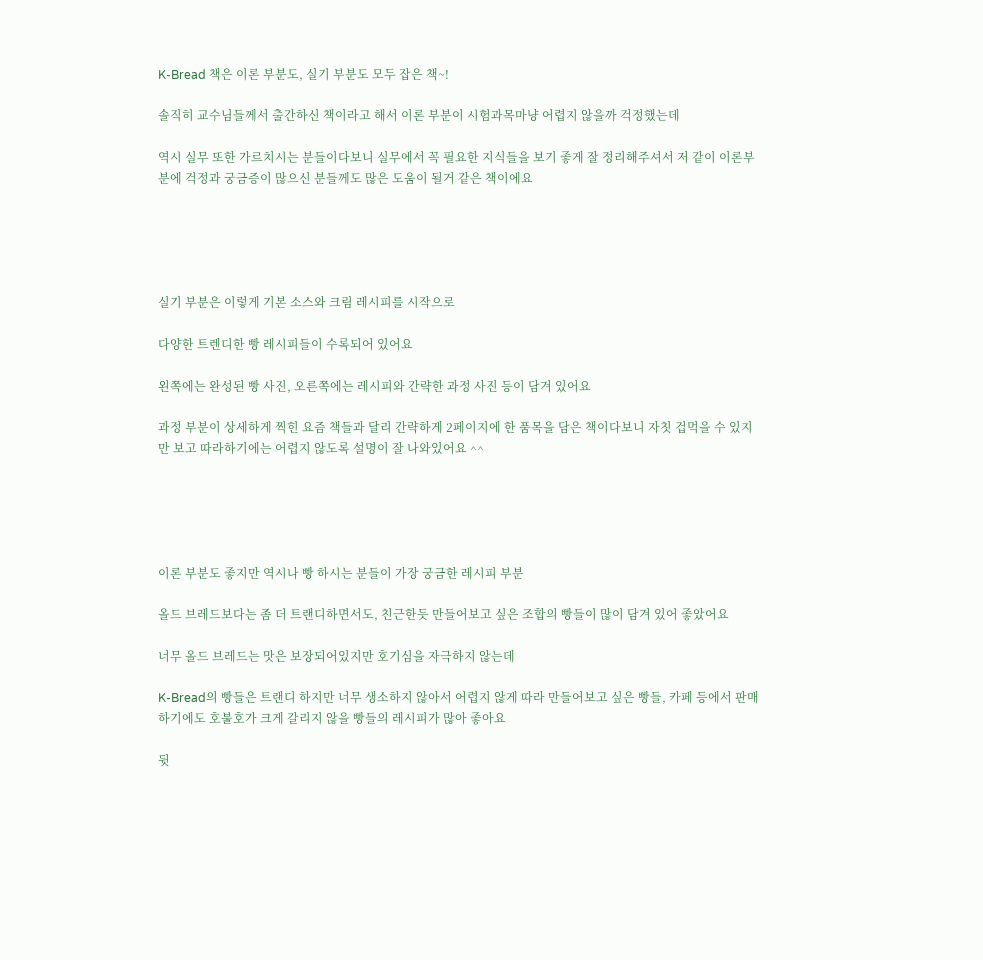K-Bread 책은 이론 부분도, 실기 부분도 모두 잡은 책~!

솔직히 교수님들께서 출간하신 책이라고 해서 이론 부분이 시험과목마냥 어렵지 않을까 걱정했는데

역시 실무 또한 가르치시는 분들이다보니 실무에서 꼭 필요한 지식들을 보기 좋게 잘 정리해주셔서 저 같이 이론부분에 걱정과 궁금증이 많으신 분들께도 많은 도움이 될거 같은 책이에요





실기 부분은 이렇게 기본 소스와 크림 레시피를 시작으로

다양한 트렌디한 빵 레시피들이 수록되어 있어요

왼쪽에는 완성된 빵 사진, 오른쪽에는 레시피와 간략한 과정 사진 등이 담겨 있어요

과정 부분이 상세하게 찍힌 요즘 책들과 달리 간략하게 2페이지에 한 품목을 담은 책이다보니 자칫 겁먹을 수 있지만 보고 따라하기에는 어렵지 않도록 설명이 잘 나와있어요 ^^





이론 부분도 좋지만 역시나 빵 하시는 분들이 가장 궁금한 레시피 부분

올드 브레드보다는 좀 더 트랜디하면서도, 친근한듯 만들어보고 싶은 조합의 빵들이 많이 담겨 있어 좋았어요

너무 올드 브레드는 맛은 보장되어있지만 호기심을 자극하지 않는데

K-Bread의 빵들은 트랜디 하지만 너무 생소하지 않아서 어렵지 않게 따라 만들어보고 싶은 빵들, 카페 등에서 판매하기에도 호불호가 크게 갈리지 않을 빵들의 레시피가 많아 좋아요

뒷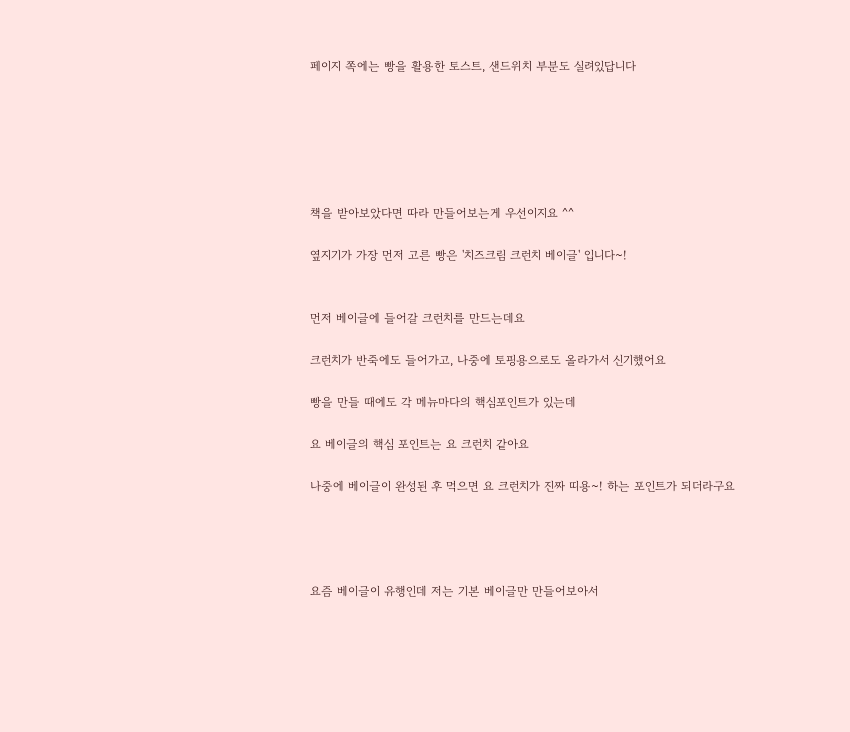페이지 쪽에는 빵을 활용한 토스트, 샌드위치 부분도 실려있답니다






책을 받아보았다면 따라 만들어보는게 우선이지요 ^^

옆지기가 가장 먼저 고른 빵은 '치즈크림 크런치 베이글' 입니다~!


먼저 베이글에 들어갈 크런치를 만드는데요

크런치가 반죽에도 들어가고, 나중에 토핑용으로도 올라가서 신기했어요

빵을 만들 때에도 각 메뉴마다의 핵심포인트가 있는데

요 베이글의 핵심 포인트는 요 크런치 같아요

나중에 베이글이 완성된 후 먹으면 요 크런치가 진짜 띠용~! 하는 포인트가 되더라구요




요즘 베이글이 유행인데 저는 기본 베이글만 만들어보아서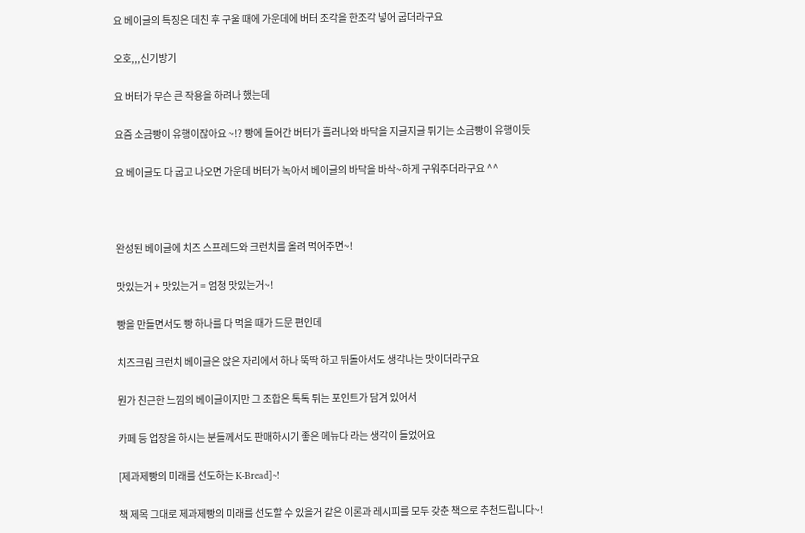요 베이글의 특징은 데친 후 구울 때에 가운데에 버터 조각을 한조각 넣어 굽더라구요

오호,,,신기방기

요 버터가 무슨 큰 작용을 하려나 했는데

요즘 소금빵이 유행이잖아요 ~!? 빵에 들어간 버터가 흘러나와 바닥을 지글지글 튀기는 소금빵이 유행이듯

요 베이글도 다 굽고 나오면 가운데 버터가 녹아서 베이글의 바닥을 바삭~하게 구워주더라구요 ^^



완성된 베이글에 치즈 스프레드와 크런치를 올려 먹어주면~!

맛있는거 + 맛있는거 = 엄청 맛있는거~!

빵을 만들면서도 빵 하나를 다 먹을 때가 드문 편인데

치즈크림 크런치 베이글은 앉은 자리에서 하나 뚝딱 하고 뒤돌아서도 생각나는 맛이더라구요

뭔가 친근한 느낌의 베이글이지만 그 조합은 톡톡 튀는 포인트가 담겨 있어서

카페 등 업장을 하시는 분들께서도 판매하시기 좋은 메뉴다 라는 생각이 들었어요

[제과제빵의 미래를 선도하는 K-Bread]~!

책 제목 그대로 제과제빵의 미래를 선도할 수 있을거 같은 이론과 레시피를 모두 갖춘 책으로 추천드립니다~!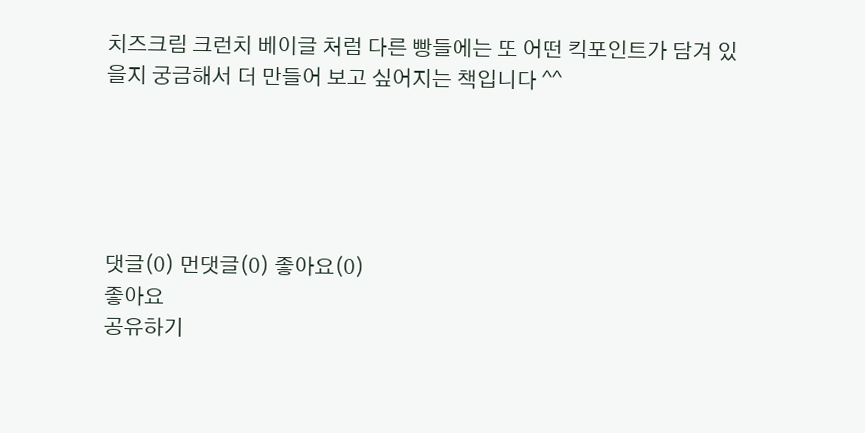치즈크림 크런치 베이글 처럼 다른 빵들에는 또 어떤 킥포인트가 담겨 있을지 궁금해서 더 만들어 보고 싶어지는 책입니다 ^^





댓글(0) 먼댓글(0) 좋아요(0)
좋아요
공유하기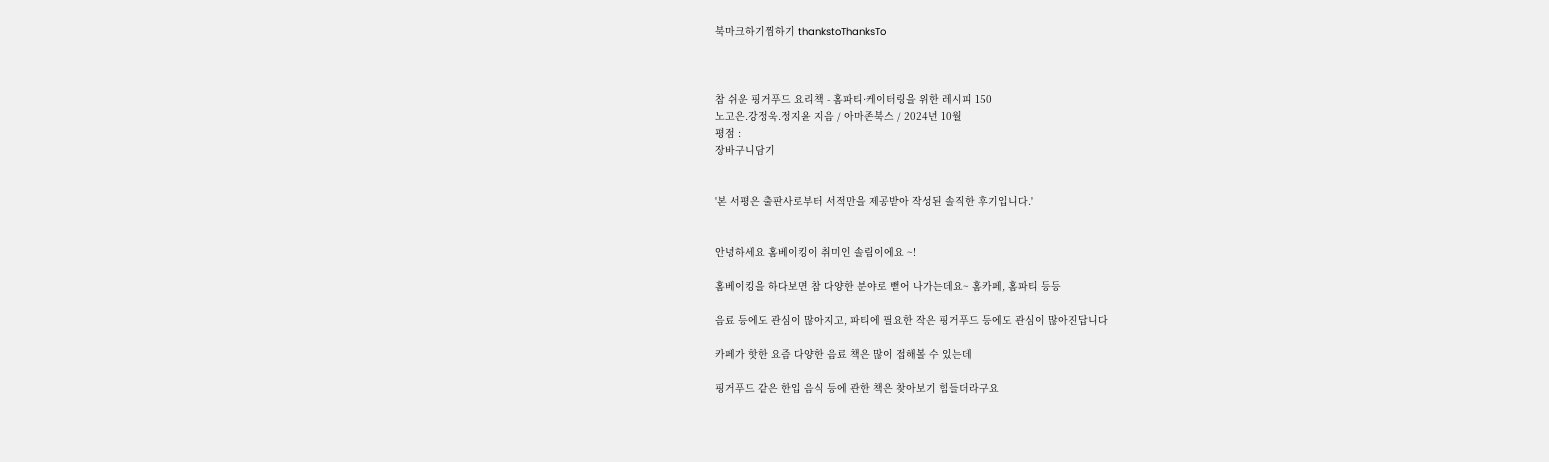북마크하기찜하기 thankstoThanksTo



참 쉬운 핑거푸드 요리책 - 홈파티·케이터링을 위한 레시피 150
노고은.강정욱.정지윤 지음 / 아마존북스 / 2024년 10월
평점 :
장바구니담기


'본 서평은 출판사로부터 서적만을 제공받아 작성된 솔직한 후기입니다.'


안녕하세요 홈베이킹이 취미인 솔림이에요 ~!

홈베이킹을 하다보면 참 다양한 분야로 뻗어 나가는데요~ 홈카페, 홈파티 등등

음료 등에도 관심이 많아지고, 파티에 필요한 작은 핑거푸드 등에도 관심이 많아진답니다

카페가 핫한 요즘 다양한 음료 책은 많이 접해볼 수 있는데

핑거푸드 같은 한입 음식 등에 관한 책은 찾아보기 힘들더라구요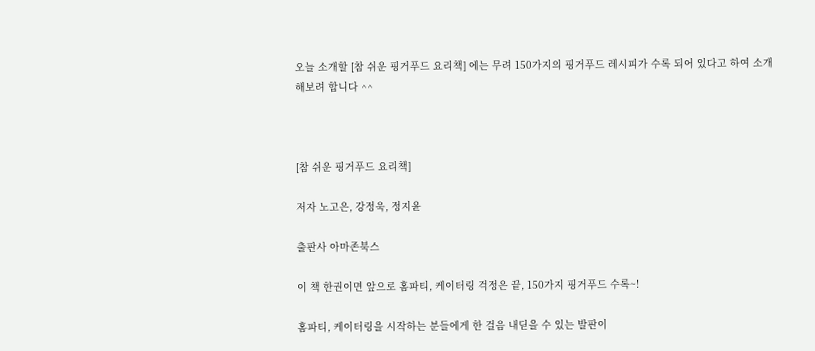오늘 소개할 [참 쉬운 핑거푸드 요리책] 에는 무려 150가지의 핑거푸드 레시피가 수록 되어 있다고 하여 소개해보려 합니다 ^^



[참 쉬운 핑거푸드 요리책]

저자 노고은, 강정욱, 정지윤

출판사 아마존북스

이 책 한권이면 앞으로 홈파티, 케이터링 걱정은 끝, 150가지 핑거푸드 수록~!

홈파티, 케이터링을 시작하는 분들에게 한 걸음 내딛을 수 있는 발판이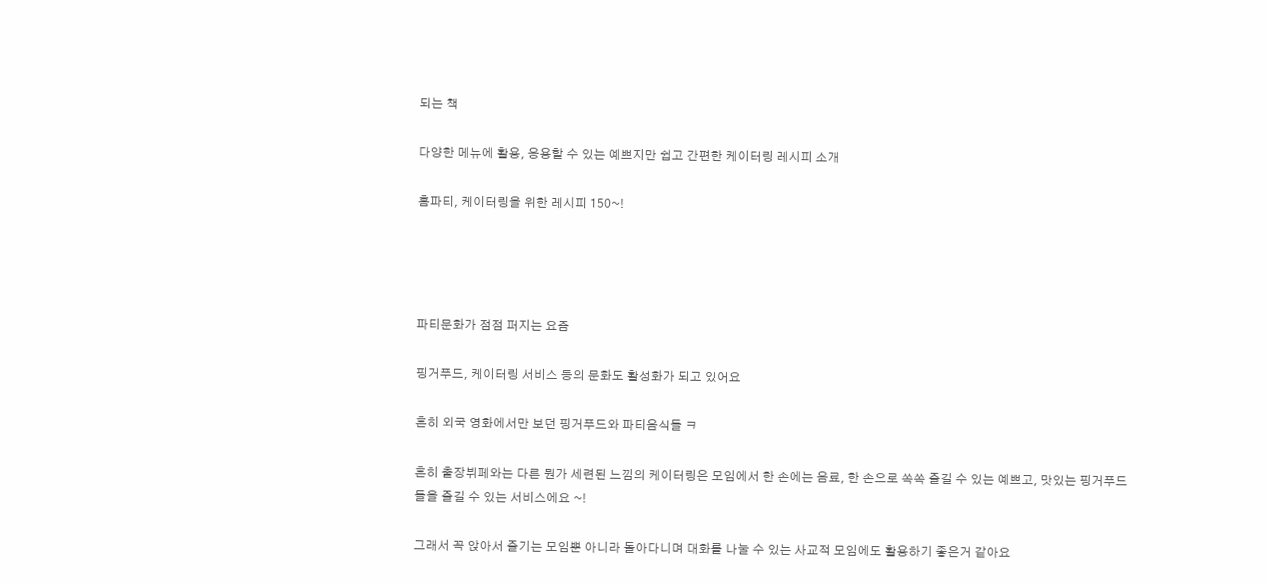되는 책

다양한 메뉴에 활용, 응용할 수 있는 예쁘지만 쉽고 간편한 케이터링 레시피 소개

홈파티, 케이터링을 위한 레시피 150~!




파티문화가 점점 퍼지는 요즘

핑거푸드, 케이터링 서비스 등의 문화도 활성화가 되고 있어요

흔히 외국 영화에서만 보던 핑거푸드와 파티음식들 ㅋ

흔히 출장뷔페와는 다른 뭔가 세련된 느낌의 케이터링은 모임에서 한 손에는 음료, 한 손으로 쏙쏙 즐길 수 있는 예쁘고, 맛있는 핑거푸드들을 즐길 수 있는 서비스에요 ~!

그래서 꼭 앉아서 즐기는 모임뿐 아니라 돌아다니며 대화를 나눌 수 있는 사교적 모임에도 활용하기 좋은거 같아요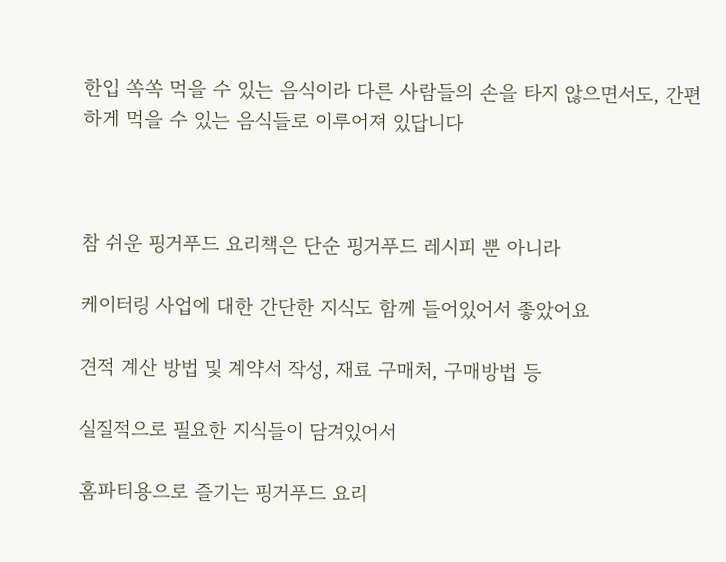한입 쏙쏙 먹을 수 있는 음식이라 다른 사람들의 손을 타지 않으면서도, 간편하게 먹을 수 있는 음식들로 이루어져 있답니다



참 쉬운 핑거푸드 요리책은 단순 핑거푸드 레시피 뿐 아니라

케이터링 사업에 대한 간단한 지식도 함께 들어있어서 좋았어요

견적 계산 방법 및 계약서 작성, 재료 구매처, 구매방법 등

실질적으로 필요한 지식들이 담겨있어서

홈파티용으로 즐기는 핑거푸드 요리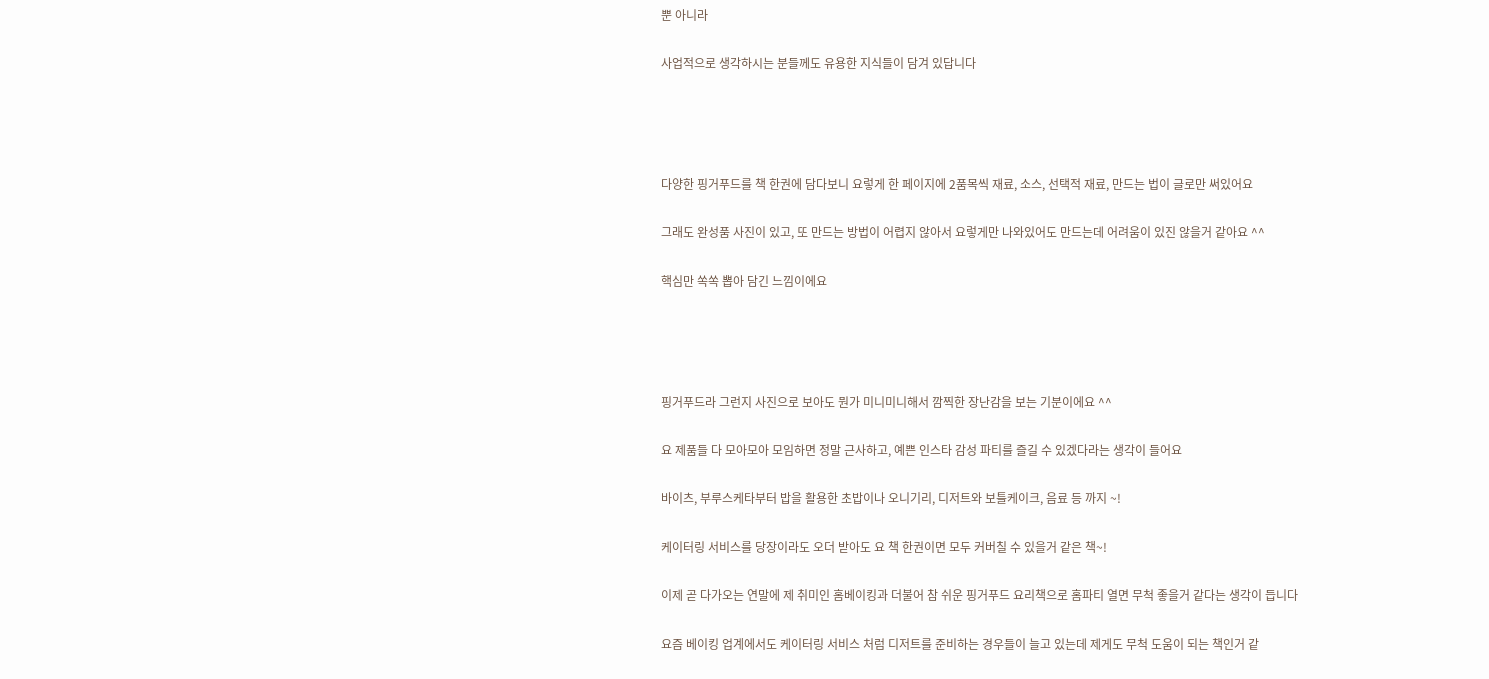뿐 아니라

사업적으로 생각하시는 분들께도 유용한 지식들이 담겨 있답니다




다양한 핑거푸드를 책 한권에 담다보니 요렇게 한 페이지에 2품목씩 재료, 소스, 선택적 재료, 만드는 법이 글로만 써있어요

그래도 완성품 사진이 있고, 또 만드는 방법이 어렵지 않아서 요렇게만 나와있어도 만드는데 어려움이 있진 않을거 같아요 ^^

핵심만 쏙쏙 뽑아 담긴 느낌이에요




핑거푸드라 그런지 사진으로 보아도 뭔가 미니미니해서 깜찍한 장난감을 보는 기분이에요 ^^

요 제품들 다 모아모아 모임하면 정말 근사하고, 예쁜 인스타 감성 파티를 즐길 수 있겠다라는 생각이 들어요

바이츠, 부루스케타부터 밥을 활용한 초밥이나 오니기리, 디저트와 보틀케이크, 음료 등 까지 ~!

케이터링 서비스를 당장이라도 오더 받아도 요 책 한권이면 모두 커버칠 수 있을거 같은 책~!

이제 곧 다가오는 연말에 제 취미인 홈베이킹과 더불어 참 쉬운 핑거푸드 요리책으로 홈파티 열면 무척 좋을거 같다는 생각이 듭니다

요즘 베이킹 업계에서도 케이터링 서비스 처럼 디저트를 준비하는 경우들이 늘고 있는데 제게도 무척 도움이 되는 책인거 같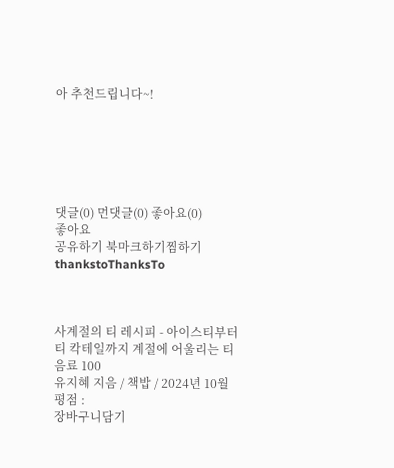아 추천드립니다~!






댓글(0) 먼댓글(0) 좋아요(0)
좋아요
공유하기 북마크하기찜하기 thankstoThanksTo



사계절의 티 레시피 - 아이스티부터 티 칵테일까지 계절에 어울리는 티 음료 100
유지혜 지음 / 책밥 / 2024년 10월
평점 :
장바구니담기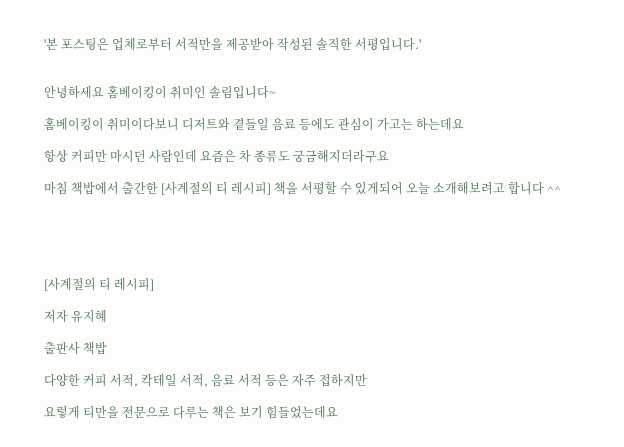'본 포스팅은 업체로부터 서적만을 제공받아 작성된 솔직한 서평입니다.'


안녕하세요 홈베이킹이 취미인 솔림입니다~

홈베이킹이 취미이다보니 디저트와 곁들일 음료 등에도 관심이 가고는 하는데요

항상 커피만 마시던 사람인데 요즘은 차 종류도 궁금해지더라구요

마침 책밥에서 출간한 [사계절의 티 레시피] 책을 서평할 수 있게되어 오늘 소개해보려고 합니다 ^^





[사계절의 티 레시피]

저자 유지혜

출판사 책밥

다양한 커피 서적, 칵테일 서적, 음료 서적 등은 자주 접하지만

요렇게 티만을 전문으로 다루는 책은 보기 힘들었는데요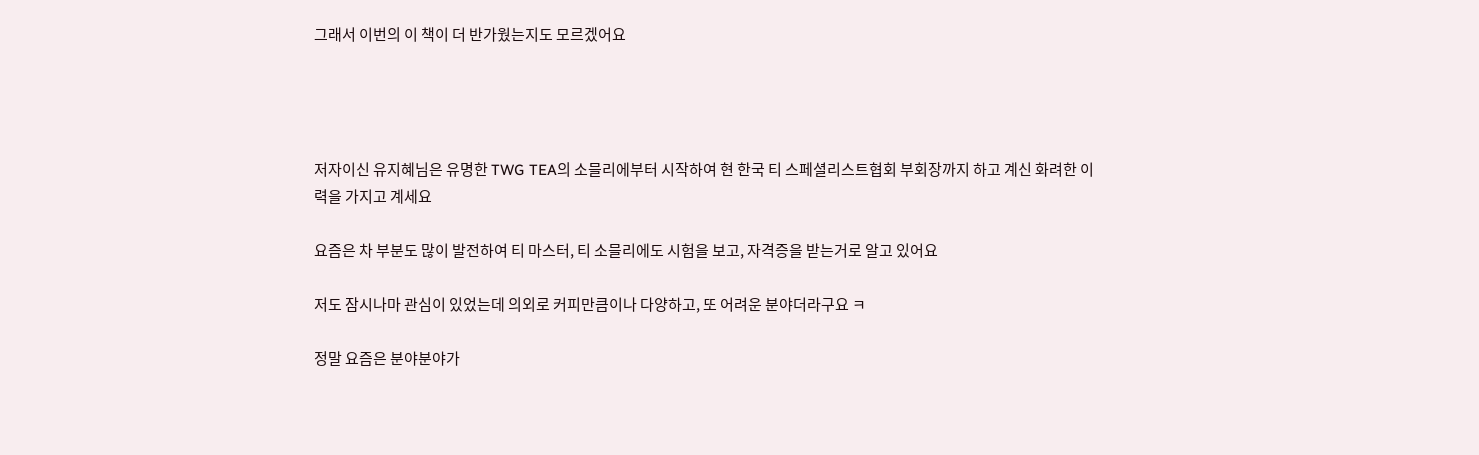그래서 이번의 이 책이 더 반가웠는지도 모르겠어요




저자이신 유지혜님은 유명한 TWG TEA의 소믈리에부터 시작하여 현 한국 티 스페셜리스트협회 부회장까지 하고 계신 화려한 이력을 가지고 계세요

요즘은 차 부분도 많이 발전하여 티 마스터, 티 소믈리에도 시험을 보고, 자격증을 받는거로 알고 있어요

저도 잠시나마 관심이 있었는데 의외로 커피만큼이나 다양하고, 또 어려운 분야더라구요 ㅋ

정말 요즘은 분야분야가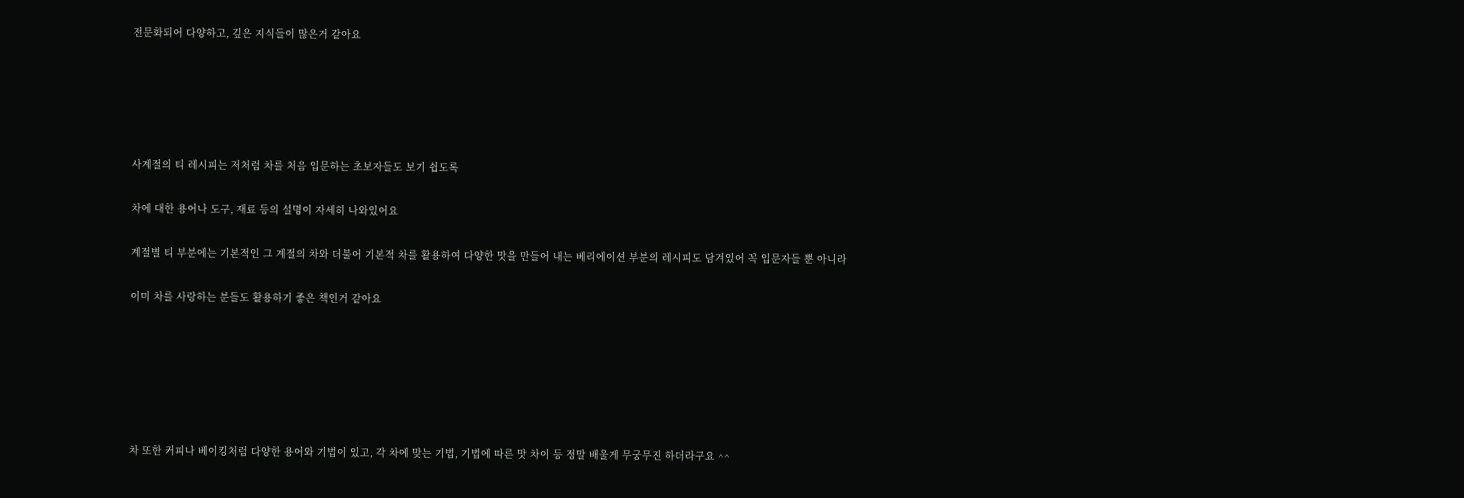전문화되어 다양하고, 깊은 지식들이 많은거 같아요





사계절의 티 레시피는 저처럼 차를 처음 입문하는 초보자들도 보기 쉽도록

차에 대한 용어나 도구, 재료 등의 설명이 자세히 나와있어요

계절별 티 부분에는 기본적인 그 계절의 차와 더불어 기본적 차를 활용하여 다양한 맛을 만들어 내는 베리에이션 부분의 레시피도 담겨있어 꼭 입문자들 뿐 아니라

이미 차를 사랑하는 분들도 활용하기 좋은 책인거 같아요






차 또한 커피나 베이킹처럼 다양한 용어와 기법이 있고, 각 차에 맞는 기법, 기법에 따른 맛 차이 등 정말 배울게 무궁무진 하더라구요 ^^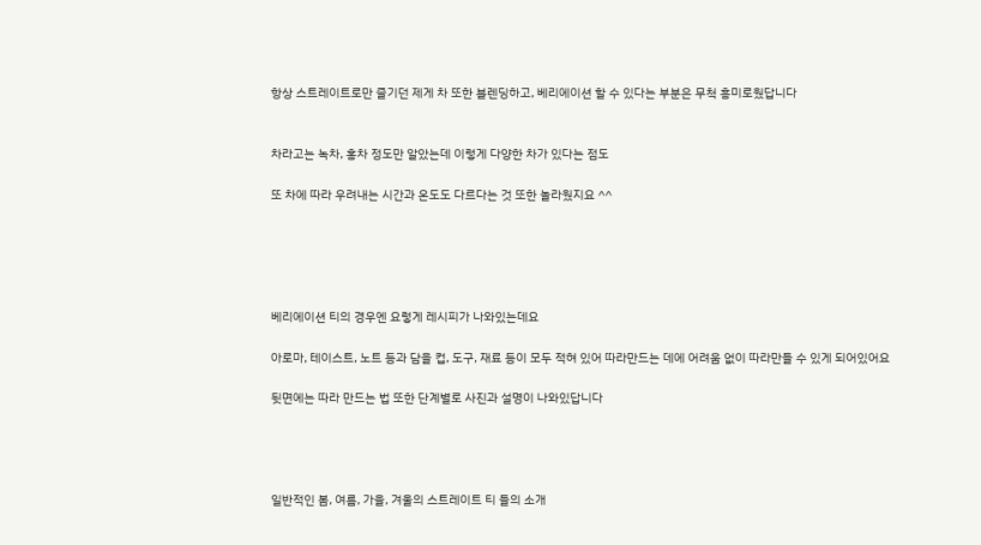항상 스트레이트로만 즐기던 제게 차 또한 블렌딩하고, 베리에이션 할 수 있다는 부분은 무척 흥미로웠답니다


차라고는 녹차, 홍차 정도만 알았는데 이렇게 다양한 차가 있다는 점도

또 차에 따라 우려내는 시간과 온도도 다르다는 것 또한 놀라웠지요 ^^





베리에이션 티의 경우엔 요렇게 레시피가 나와있는데요

아로마, 테이스트, 노트 등과 담을 컵, 도구, 재료 등이 모두 적혀 있어 따라만드는 데에 어려움 없이 따라만들 수 있게 되어있어요

뒷면에는 따라 만드는 법 또한 단계별로 사진과 설명이 나와있답니다




일반적인 봄, 여름, 가을, 겨울의 스트레이트 티 들의 소개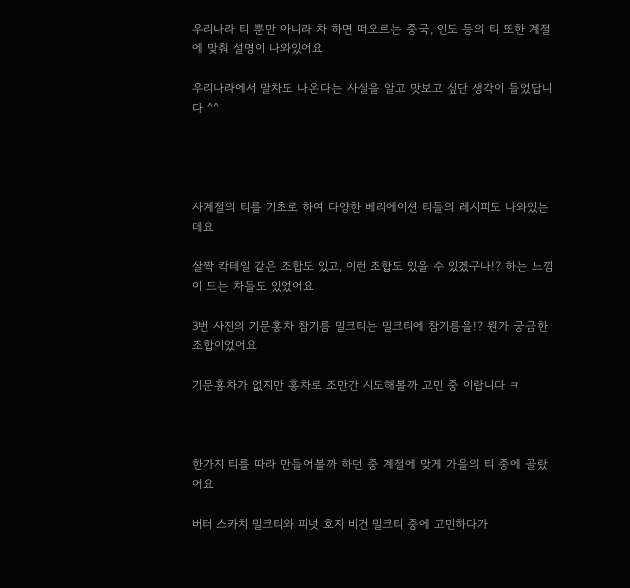우리나라 티 뿐만 아니라 차 하면 떠오르는 중국, 인도 등의 티 또한 계절에 맞춰 설명이 나와있어요

우리나라에서 말차도 나온다는 사실을 알고 맛보고 싶단 생각이 들었답니다 ^^




사계절의 티를 기초로 하여 다양한 베리에이션 티들의 레시피도 나와있는데요

살짝 칵테일 같은 조합도 있고, 이런 조합도 있을 수 있겠구나!? 하는 느낌이 드는 차들도 있었어요

3번 사진의 기문홍차 참기름 밀크티는 밀크티에 참기름을!? 뭔가 궁금한 조합이었어요

기문홍차가 없지만 홍차로 조만간 시도해볼까 고민 중 이랍니다 ㅋ



한가지 티를 따라 만들어볼까 하던 중 계절에 맞게 가을의 티 중에 골랐어요

버터 스카치 밀크티와 피넛 호지 비건 밀크티 중에 고민하다가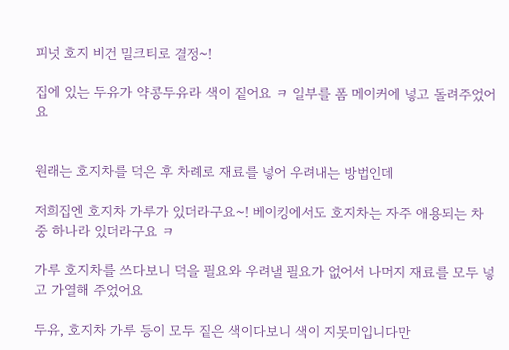피넛 호지 비건 밀크티로 결정~!

집에 있는 두유가 약콩두유라 색이 짙어요 ㅋ 일부를 폼 메이커에 넣고 돌려주었어요


원래는 호지차를 덕은 후 차례로 재료를 넣어 우려내는 방법인데

저희집엔 호지차 가루가 있더라구요~! 베이킹에서도 호지차는 자주 애용되는 차 중 하나라 있더라구요 ㅋ

가루 호지차를 쓰다보니 덕을 필요와 우려낼 필요가 없어서 나머지 재료를 모두 넣고 가열해 주었어요

두유, 호지차 가루 등이 모두 짙은 색이다보니 색이 지못미입니다만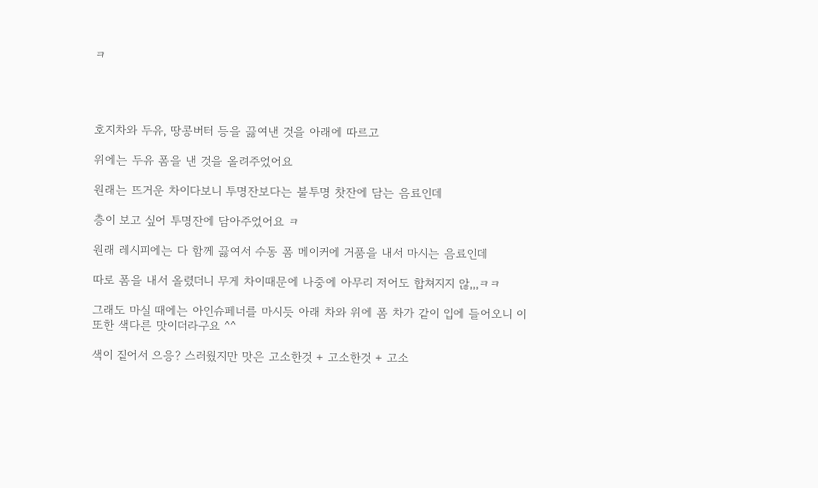ㅋ




호지차와 두유, 땅콩버터 등을 끓여낸 것을 아래에 따르고

위에는 두유 폼을 낸 것을 올려주었어요

원래는 뜨거운 차이다보니 투명잔보다는 불투명 찻잔에 담는 음료인데

층이 보고 싶어 투명잔에 담아주었어요 ㅋ

원래 레시피에는 다 함께 끓여서 수동 폼 메이커에 거품을 내서 마시는 음료인데

따로 폼을 내서 올렸더니 무게 차이때문에 나중에 아무리 저어도 합쳐지지 않,,,ㅋㅋ

그래도 마실 때에는 아인슈페너를 마시듯 아래 차와 위에 폼 차가 같이 입에 들어오니 이 또한 색다른 맛이더라구요 ^^

색이 짙어서 으응? 스러웠지만 맛은 고소한것 + 고소한것 + 고소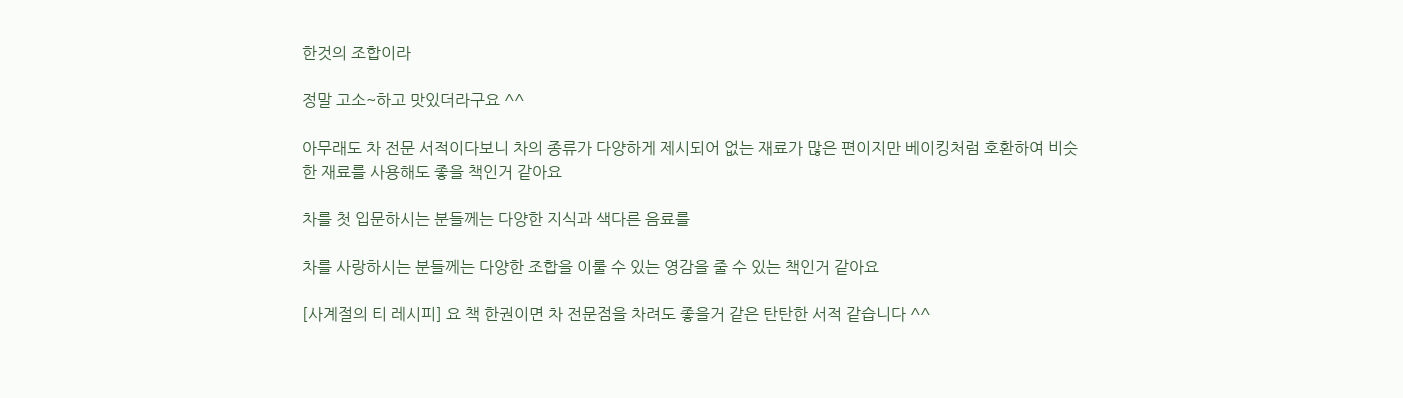한것의 조합이라

정말 고소~하고 맛있더라구요 ^^

아무래도 차 전문 서적이다보니 차의 종류가 다양하게 제시되어 없는 재료가 많은 편이지만 베이킹처럼 호환하여 비슷한 재료를 사용해도 좋을 책인거 같아요

차를 첫 입문하시는 분들께는 다양한 지식과 색다른 음료를

차를 사랑하시는 분들께는 다양한 조합을 이룰 수 있는 영감을 줄 수 있는 책인거 같아요

[사계절의 티 레시피] 요 책 한권이면 차 전문점을 차려도 좋을거 같은 탄탄한 서적 같습니다 ^^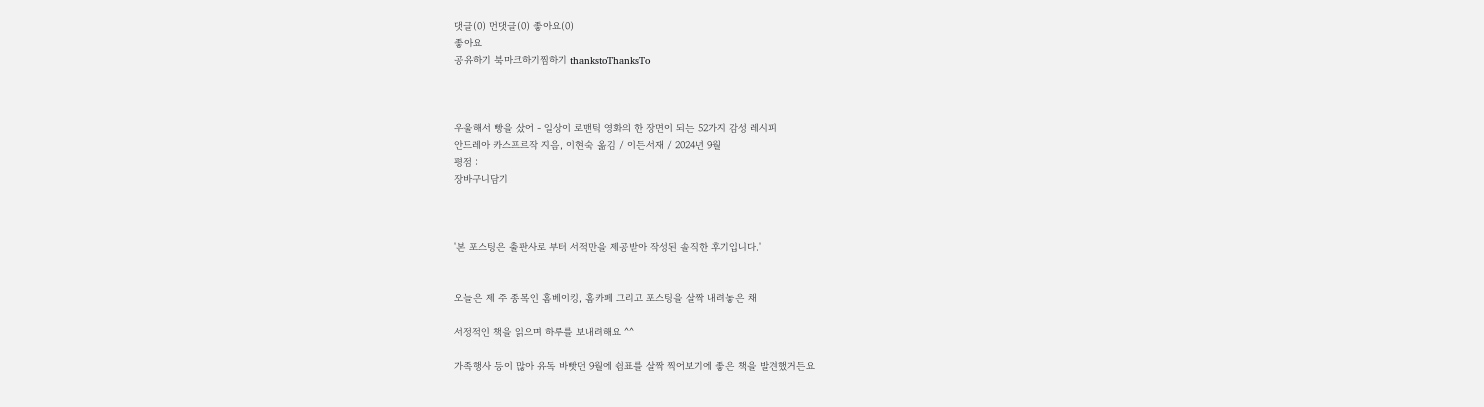댓글(0) 먼댓글(0) 좋아요(0)
좋아요
공유하기 북마크하기찜하기 thankstoThanksTo



우울해서 빵을 샀어 - 일상이 로맨틱 영화의 한 장면이 되는 52가지 감성 레시피
안드레아 카스프르작 지음, 이현숙 옮김 / 이든서재 / 2024년 9월
평점 :
장바구니담기



'본 포스팅은 출판사로 부터 서적만을 제공받아 작성된 솔직한 후기입니다.'


오늘은 제 주 종목인 홈베이킹, 홈카페 그리고 포스팅을 살짝 내려놓은 채

서정적인 책을 읽으며 하루를 보내려해요 ^^

가족행사 등이 많아 유독 바빳던 9월에 쉼표를 살짝 찍어보기에 좋은 책을 발견했거든요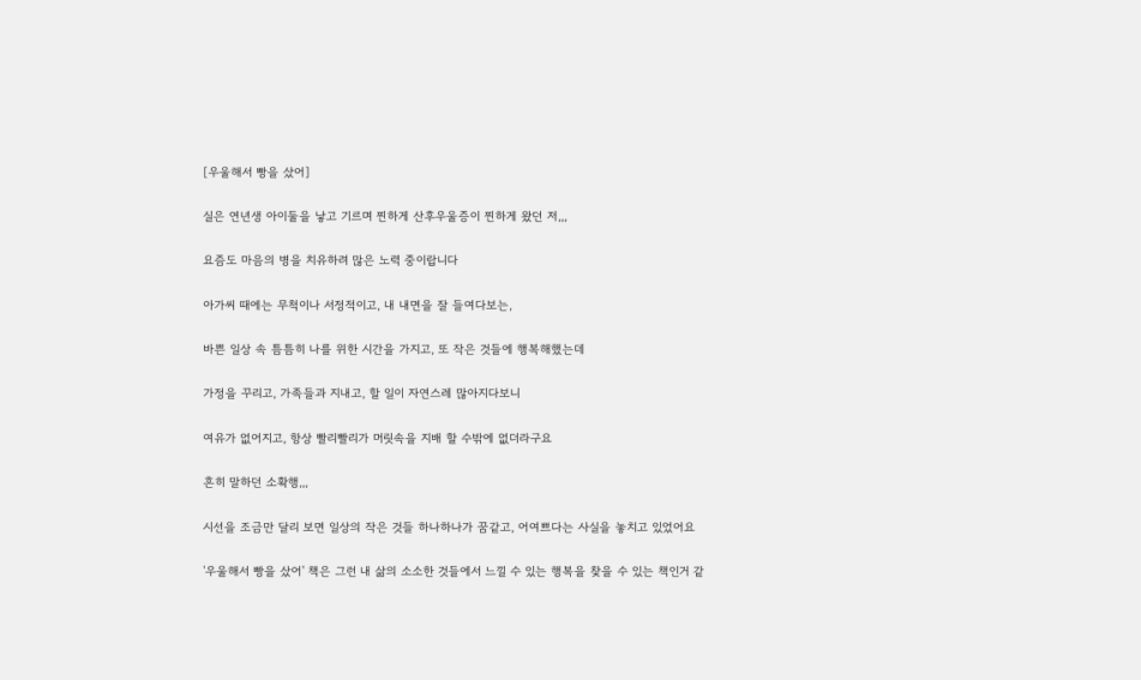[우울해서 빵을 샀어]

실은 연년생 아이둘을 낳고 기르며 찐하게 산후우울증이 찐하게 왔던 저,,,

요즘도 마음의 병을 치유하려 많은 노력 중이랍니다

아가씨 때에는 무척이나 서정적이고, 내 내면을 잘 들여다보는,

바쁜 일상 속 틈틈히 나를 위한 시간을 가지고, 또 작은 것들에 행복해했는데

가정을 꾸리고, 가족들과 지내고, 할 일이 자연스레 많아지다보니

여유가 없어지고, 항상 빨리빨리가 머릿속을 지배 할 수밖에 없더라구요

흔히 말하던 소확행,,,

시선을 조금만 달리 보면 일상의 작은 것들 하나하나가 꿈같고, 어여쁘다는 사실을 놓치고 있었어요

'우울해서 빵을 샀어' 책은 그런 내 삶의 소소한 것들에서 느낄 수 있는 행복을 찾을 수 있는 책인거 같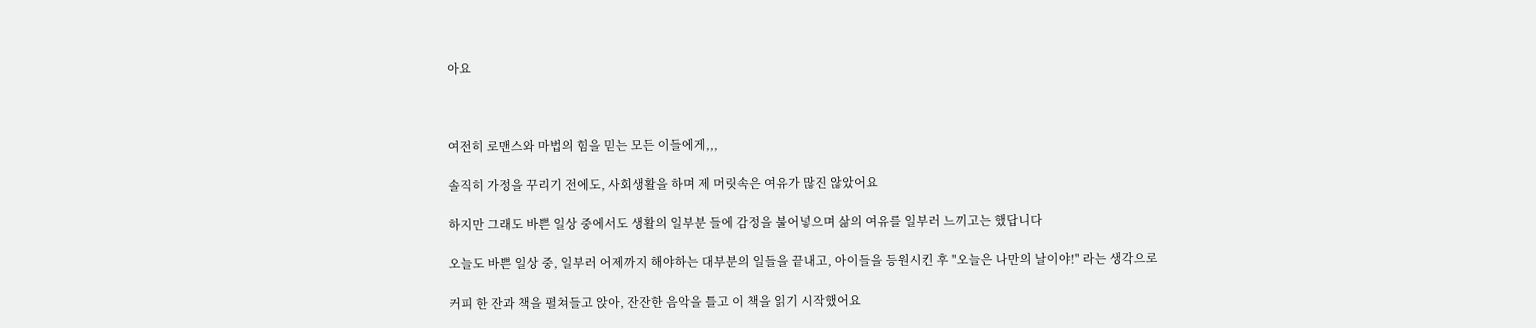아요



여전히 로맨스와 마법의 힘을 믿는 모든 이들에게,,,

솔직히 가정을 꾸리기 전에도, 사회생활을 하며 제 머릿속은 여유가 많진 않았어요

하지만 그래도 바쁜 일상 중에서도 생활의 일부분 들에 감정을 불어넣으며 삶의 여유를 일부러 느끼고는 했답니다

오늘도 바쁜 일상 중, 일부러 어제까지 해야하는 대부분의 일들을 끝내고, 아이들을 등원시킨 후 "오늘은 나만의 날이야!" 라는 생각으로

커피 한 잔과 책을 펼쳐들고 앉아, 잔잔한 음악을 틀고 이 책을 읽기 시작했어요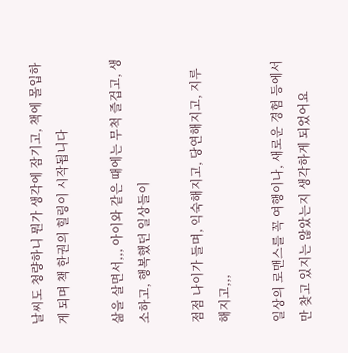날씨도 청량하니 뭔가 생각에 잠기고, 책에 몰입하게 되며 책 한권의 힐링이 시작됩니다

삶을 살면서,,, 아이와 같은 때에는 무척 즐겁고, 생소하고, 행복했던 일상들이

점점 나이가 들며, 익숙해지고, 당연해지고, 지루해지고,,,

일상의 로맨스를 꼭 여행이나, 새로운 경험 등에서만 찾고 있지는 않았는지 생각하게 되었어요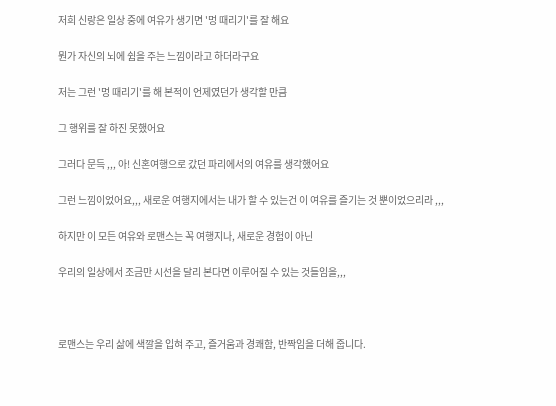저희 신랑은 일상 중에 여유가 생기면 '멍 때리기'를 잘 해요

뭔가 자신의 뇌에 쉼을 주는 느낌이라고 하더라구요

저는 그런 '멍 때리기'를 해 본적이 언제였던가 생각할 만큼

그 행위를 잘 하진 못했어요

그러다 문득 ,,, 아! 신혼여행으로 갔던 파리에서의 여유를 생각했어요

그런 느낌이었어요,,, 새로운 여행지에서는 내가 할 수 있는건 이 여유를 즐기는 것 뿐이었으리라 ,,,

하지만 이 모든 여유와 로맨스는 꼭 여행지나, 새로운 경험이 아닌

우리의 일상에서 조금만 시선을 달리 본다면 이루어질 수 있는 것들임을,,,



로맨스는 우리 삶에 색깔을 입혀 주고, 즐거움과 경쾌함, 반짝임을 더해 줍니다.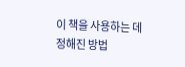이 책을 사용하는 데 정해진 방법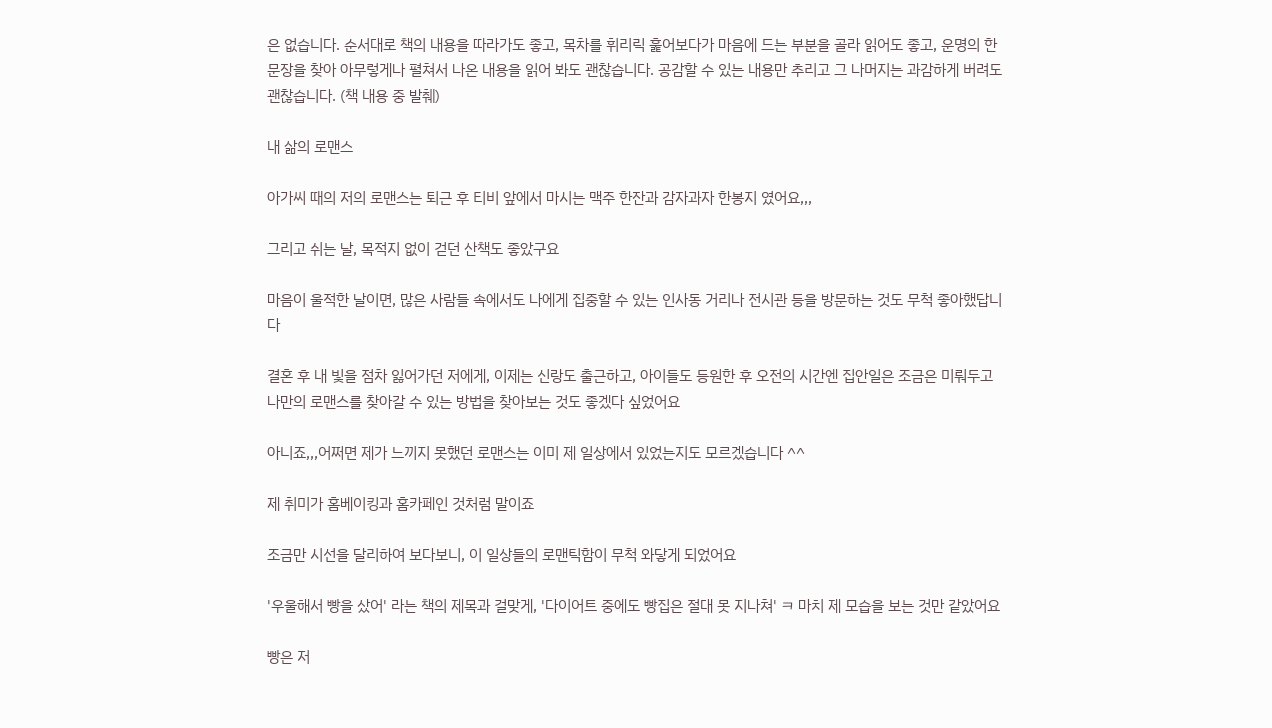은 없습니다. 순서대로 책의 내용을 따라가도 좋고, 목차를 휘리릭 훑어보다가 마음에 드는 부분을 골라 읽어도 좋고, 운명의 한 문장을 찾아 아무렇게나 펼쳐서 나온 내용을 읽어 봐도 괜찮습니다. 공감할 수 있는 내용만 추리고 그 나머지는 과감하게 버려도 괜찮습니다. (책 내용 중 발췌)

내 삶의 로맨스

아가씨 때의 저의 로맨스는 퇴근 후 티비 앞에서 마시는 맥주 한잔과 감자과자 한봉지 였어요,,,

그리고 쉬는 날, 목적지 없이 걷던 산책도 좋았구요

마음이 울적한 날이면, 많은 사람들 속에서도 나에게 집중할 수 있는 인사동 거리나 전시관 등을 방문하는 것도 무척 좋아했답니다

결혼 후 내 빛을 점차 잃어가던 저에게, 이제는 신랑도 출근하고, 아이들도 등원한 후 오전의 시간엔 집안일은 조금은 미뤄두고 나만의 로맨스를 찾아갈 수 있는 방법을 찾아보는 것도 좋겠다 싶었어요

아니죠,,,어쩌면 제가 느끼지 못했던 로맨스는 이미 제 일상에서 있었는지도 모르겠습니다 ^^

제 취미가 홈베이킹과 홈카페인 것처럼 말이죠

조금만 시선을 달리하여 보다보니, 이 일상들의 로맨틱함이 무척 와닿게 되었어요

'우울해서 빵을 샀어' 라는 책의 제목과 걸맞게, '다이어트 중에도 빵집은 절대 못 지나쳐' ㅋ 마치 제 모습을 보는 것만 같았어요

빵은 저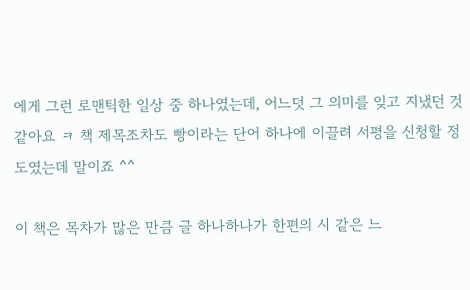에게 그런 로맨틱한 일상 중 하나였는데, 어느덧 그 의미를 잊고 지냈던 것 같아요 ㅋ 책 제목조차도 빵이라는 단어 하나에 이끌려 서평을 신청할 정도였는데 말이죠 ^^

이 책은 목차가 많은 만큼 글 하나하나가 한편의 시 같은 느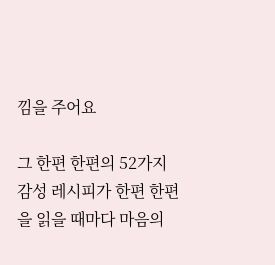낌을 주어요

그 한편 한편의 52가지 감성 레시피가 한편 한편을 읽을 때마다 마음의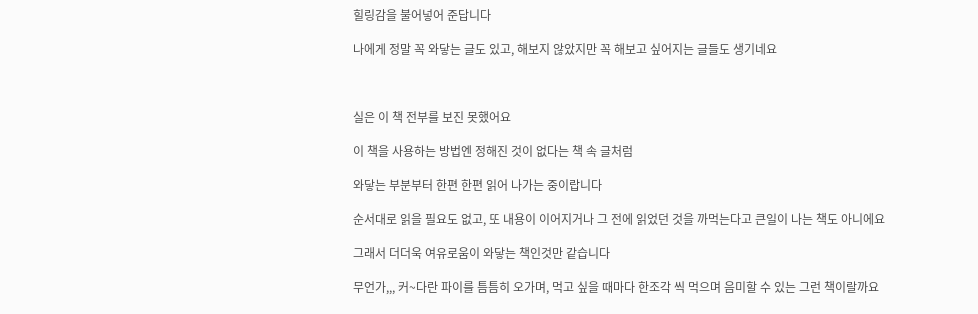힐링감을 불어넣어 준답니다

나에게 정말 꼭 와닿는 글도 있고, 해보지 않았지만 꼭 해보고 싶어지는 글들도 생기네요



실은 이 책 전부를 보진 못했어요

이 책을 사용하는 방법엔 정해진 것이 없다는 책 속 글처럼

와닿는 부분부터 한편 한편 읽어 나가는 중이랍니다

순서대로 읽을 필요도 없고, 또 내용이 이어지거나 그 전에 읽었던 것을 까먹는다고 큰일이 나는 책도 아니에요

그래서 더더욱 여유로움이 와닿는 책인것만 같습니다

무언가,,, 커~다란 파이를 틈틈히 오가며, 먹고 싶을 때마다 한조각 씩 먹으며 음미할 수 있는 그런 책이랄까요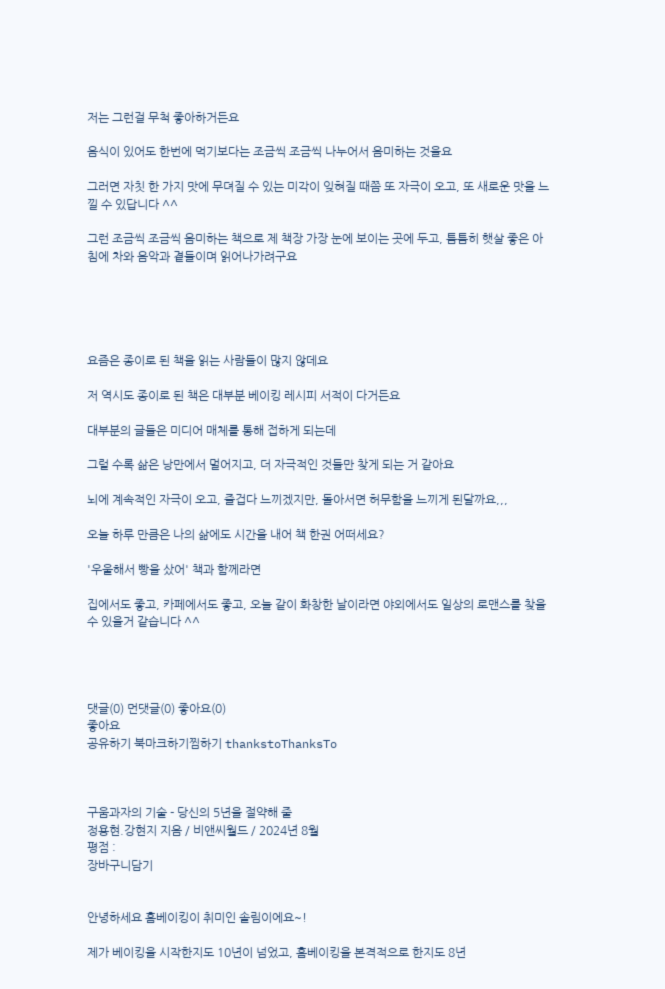저는 그런걸 무척 좋아하거든요

음식이 있어도 한번에 먹기보다는 조금씩 조금씩 나누어서 음미하는 것을요

그러면 자칫 한 가지 맛에 무뎌질 수 있는 미각이 잊혀질 때쯤 또 자극이 오고, 또 새로운 맛을 느낄 수 있답니다 ^^

그런 조금씩 조금씩 음미하는 책으로 제 책장 가장 눈에 보이는 곳에 두고, 틈틈히 햇살 좋은 아침에 차와 음악과 곁들이며 읽어나가려구요





요즘은 종이로 된 책을 읽는 사람들이 많지 않데요

저 역시도 종이로 된 책은 대부분 베이킹 레시피 서적이 다거든요

대부분의 글들은 미디어 매체를 통해 접하게 되는데

그럴 수록 삶은 낭만에서 멀어지고, 더 자극적인 것들만 찾게 되는 거 같아요

뇌에 계속적인 자극이 오고, 즐겁다 느끼겠지만, 돌아서면 허무함을 느끼게 된달까요,,,

오늘 하루 만큼은 나의 삶에도 시간을 내어 책 한권 어떠세요?

'우울해서 빵을 샀어' 책과 함께라면

집에서도 좋고, 카페에서도 좋고, 오늘 같이 화창한 날이라면 야외에서도 일상의 로맨스를 찾을 수 있을거 같습니다 ^^




댓글(0) 먼댓글(0) 좋아요(0)
좋아요
공유하기 북마크하기찜하기 thankstoThanksTo



구움과자의 기술 - 당신의 5년을 절약해 줄
정용현.강현지 지음 / 비앤씨월드 / 2024년 8월
평점 :
장바구니담기


안녕하세요 홈베이킹이 취미인 솔림이에요~!

제가 베이킹을 시작한지도 10년이 넘었고, 홈베이킹을 본격적으로 한지도 8년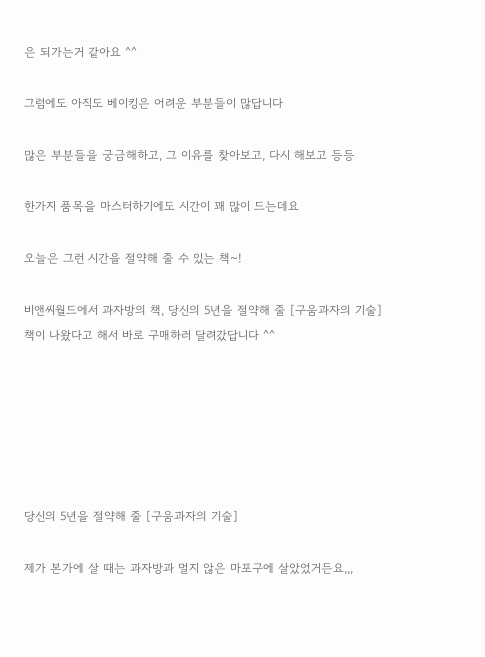은 되가는거 같아요 ^^

그럼에도 아직도 베이킹은 어려운 부분들이 많답니다

많은 부분들을 궁금해하고, 그 이유를 찾아보고, 다시 해보고 등등

한가지 품목을 마스터하기에도 시간이 꽤 많이 드는데요

오늘은 그런 시간을 절약해 줄 수 있는 책~!

비앤씨월드에서 과자방의 책, 당신의 5년을 절약해 줄 [구움과자의 기술] 책이 나왔다고 해서 바로 구매하러 달려갔답니다 ^^






당신의 5년을 절약해 줄 [구움과자의 기술]

제가 본가에 살 때는 과자방과 멀지 않은 마포구에 살았었거든요,,,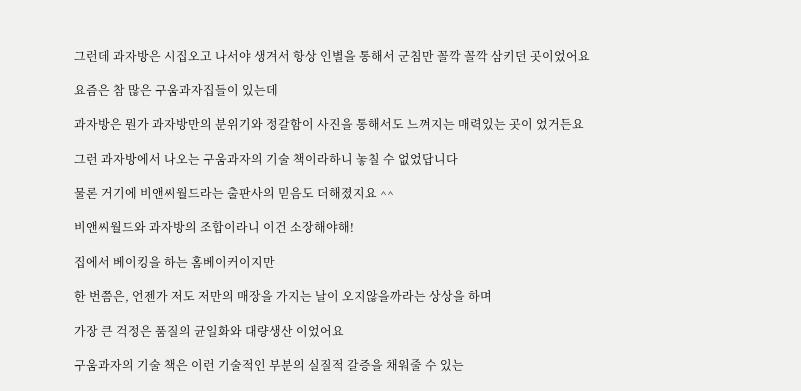그런데 과자방은 시집오고 나서야 생겨서 항상 인별을 통해서 군침만 꼴깍 꼴깍 삼키던 곳이었어요

요즘은 참 많은 구움과자집들이 있는데

과자방은 뭔가 과자방만의 분위기와 정갈함이 사진을 통해서도 느껴지는 매력있는 곳이 었거든요

그런 과자방에서 나오는 구움과자의 기술 책이라하니 놓칠 수 없었답니다

물론 거기에 비앤씨월드라는 출판사의 믿음도 더해졌지요 ^^

비앤씨월드와 과자방의 조합이라니 이건 소장해야해!

집에서 베이킹을 하는 홈베이커이지만

한 번쯤은, 언젠가 저도 저만의 매장을 가지는 날이 오지않을까라는 상상을 하며

가장 큰 걱정은 품질의 균일화와 대량생산 이었어요

구움과자의 기술 책은 이런 기술적인 부분의 실질적 갈증을 채워줄 수 있는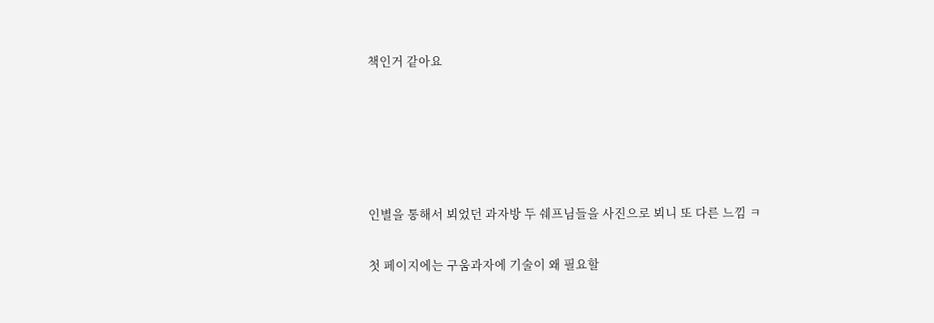책인거 같아요





인별을 통해서 뵈었던 과자방 두 쉐프님들을 사진으로 뵈니 또 다른 느낌 ㅋ

첫 페이지에는 구움과자에 기술이 왜 필요할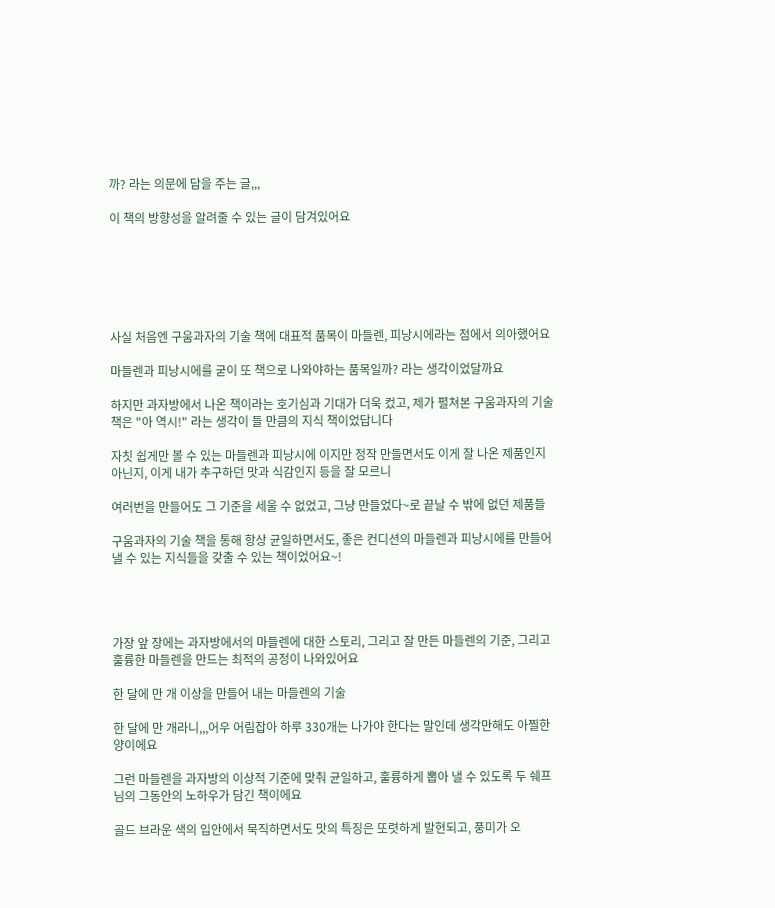까? 라는 의문에 답을 주는 글,,,

이 책의 방향성을 알려줄 수 있는 글이 담겨있어요






사실 처음엔 구움과자의 기술 책에 대표적 품목이 마들렌, 피낭시에라는 점에서 의아했어요

마들렌과 피낭시에를 굳이 또 책으로 나와야하는 품목일까? 라는 생각이었달까요

하지만 과자방에서 나온 책이라는 호기심과 기대가 더욱 컸고, 제가 펼쳐본 구움과자의 기술 책은 "아 역시!" 라는 생각이 들 만큼의 지식 책이었답니다

자칫 쉽게만 볼 수 있는 마들렌과 피낭시에 이지만 정작 만들면서도 이게 잘 나온 제품인지 아닌지, 이게 내가 추구하던 맛과 식감인지 등을 잘 모르니

여러번을 만들어도 그 기준을 세울 수 없었고, 그냥 만들었다~로 끝날 수 밖에 없던 제품들

구움과자의 기술 책을 통해 항상 균일하면서도, 좋은 컨디션의 마들렌과 피낭시에를 만들어 낼 수 있는 지식들을 갖출 수 있는 책이었어요~!




가장 앞 장에는 과자방에서의 마들렌에 대한 스토리, 그리고 잘 만든 마들렌의 기준, 그리고 훌륭한 마들렌을 만드는 최적의 공정이 나와있어요

한 달에 만 개 이상을 만들어 내는 마들렌의 기술

한 달에 만 개라니,,,어우 어림잡아 하루 330개는 나가야 한다는 말인데 생각만해도 아찔한 양이에요

그런 마들렌을 과자방의 이상적 기준에 맞춰 균일하고, 훌륭하게 뽑아 낼 수 있도록 두 쉐프님의 그동안의 노하우가 담긴 책이에요

골드 브라운 색의 입안에서 묵직하면서도 맛의 특징은 또렷하게 발현되고, 풍미가 오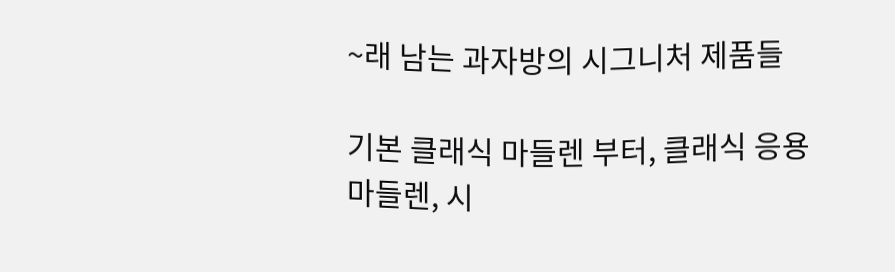~래 남는 과자방의 시그니처 제품들

기본 클래식 마들렌 부터, 클래식 응용 마들렌, 시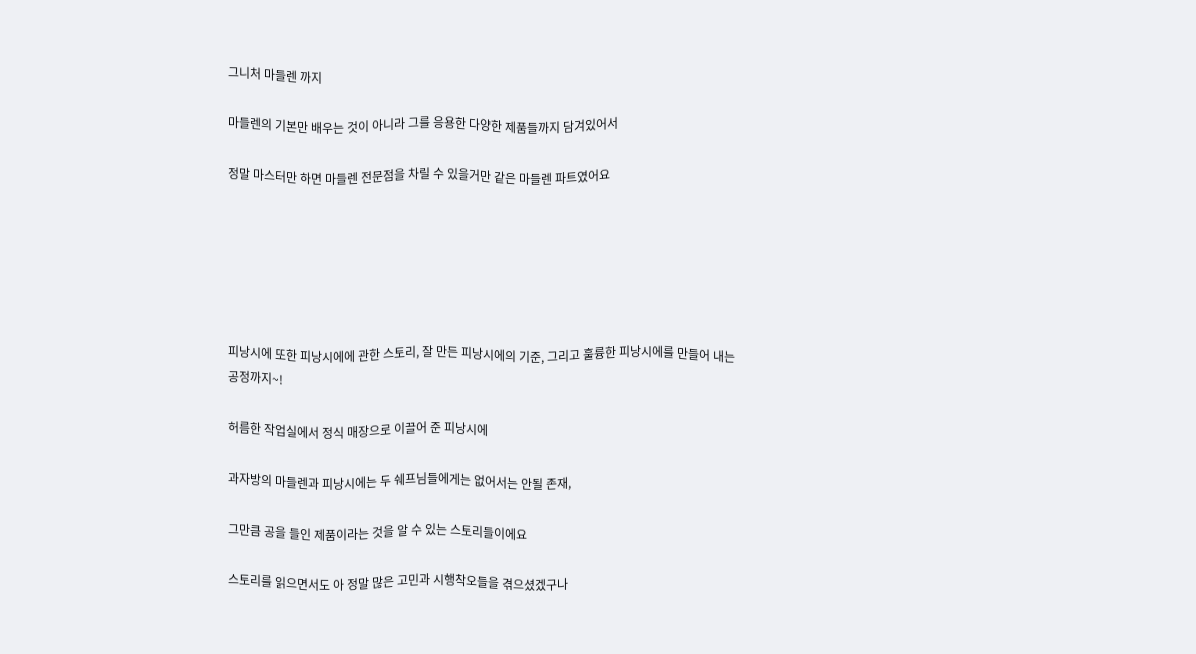그니처 마들렌 까지

마들렌의 기본만 배우는 것이 아니라 그를 응용한 다양한 제품들까지 담겨있어서

정말 마스터만 하면 마들렌 전문점을 차릴 수 있을거만 같은 마들렌 파트였어요






피낭시에 또한 피낭시에에 관한 스토리, 잘 만든 피낭시에의 기준, 그리고 훌륭한 피낭시에를 만들어 내는 공정까지~!

허름한 작업실에서 정식 매장으로 이끌어 준 피낭시에

과자방의 마들렌과 피낭시에는 두 쉐프님들에게는 없어서는 안될 존재,

그만큼 공을 들인 제품이라는 것을 알 수 있는 스토리들이에요

스토리를 읽으면서도 아 정말 많은 고민과 시행착오들을 겪으셨겠구나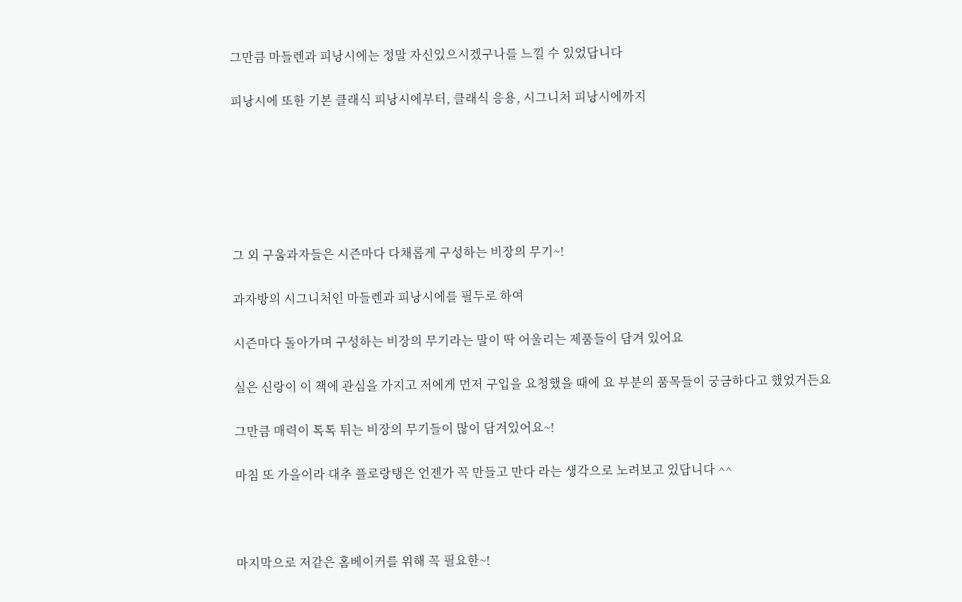그만큼 마들렌과 피낭시에는 정말 자신있으시겠구나를 느낄 수 있었답니다

피낭시에 또한 기본 클래식 피낭시에부터, 클래식 응용, 시그니처 피낭시에까지






그 외 구움과자들은 시즌마다 다채롭게 구성하는 비장의 무기~!

과자방의 시그니처인 마들렌과 피낭시에를 필두로 하여

시즌마다 돌아가며 구성하는 비장의 무기라는 말이 딱 어울리는 제품들이 담겨 있어요

실은 신랑이 이 책에 관심을 가지고 저에게 먼저 구입을 요청했을 때에 요 부분의 품목들이 궁금하다고 했었거든요

그만큼 매력이 톡톡 튀는 비장의 무기들이 많이 담겨있어요~!

마침 또 가을이라 대추 플로랑탱은 언젠가 꼭 만들고 만다 라는 생각으로 노려보고 있답니다 ^^



마지막으로 저같은 홈베이커를 위해 꼭 필요한~!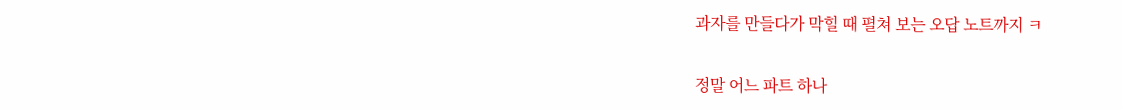과자를 만들다가 막힐 때 펼쳐 보는 오답 노트까지 ㅋ

정말 어느 파트 하나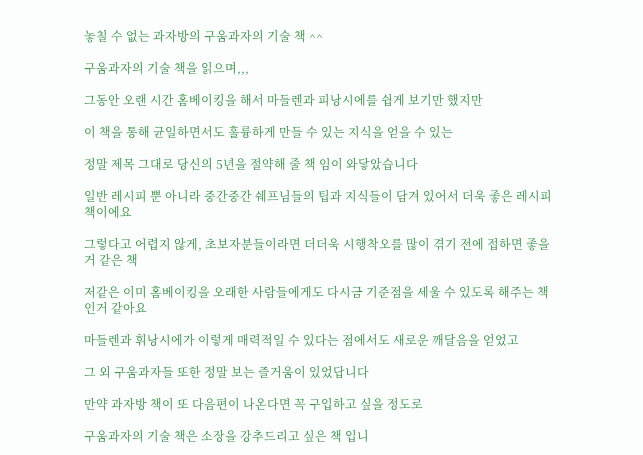놓칠 수 없는 과자방의 구움과자의 기술 책 ^^

구움과자의 기술 책을 읽으며,,,

그동안 오랜 시간 홈베이킹을 해서 마들렌과 피낭시에를 쉽게 보기만 했지만

이 책을 통해 균일하면서도 훌륭하게 만들 수 있는 지식을 얻을 수 있는

정말 제목 그대로 당신의 5년을 절약해 줄 책 임이 와닿았습니다

일반 레시피 뿐 아니라 중간중간 쉐프님들의 팁과 지식들이 담겨 있어서 더욱 좋은 레시피 책이에요

그렇다고 어렵지 않게, 초보자분들이라면 더더욱 시행착오를 많이 겪기 전에 접하면 좋을거 같은 책

저같은 이미 홈베이킹을 오래한 사람들에게도 다시금 기준점을 세울 수 있도록 해주는 책인거 같아요

마들렌과 휘낭시에가 이렇게 매력적일 수 있다는 점에서도 새로운 깨달음을 얻었고

그 외 구움과자들 또한 정말 보는 즐거움이 있었답니다

만약 과자방 책이 또 다음편이 나온다면 꼭 구입하고 싶을 정도로

구움과자의 기술 책은 소장을 강추드리고 싶은 책 입니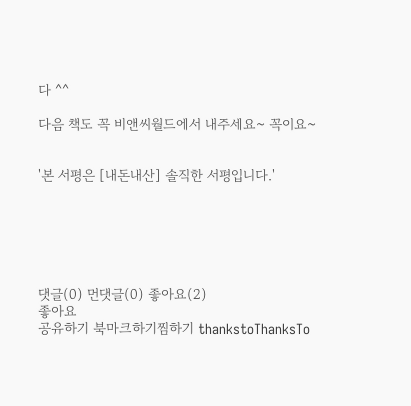다 ^^

다음 책도 꼭 비앤씨월드에서 내주세요~ 꼭이요~


'본 서평은 [내돈내산] 솔직한 서평입니다.'






댓글(0) 먼댓글(0) 좋아요(2)
좋아요
공유하기 북마크하기찜하기 thankstoThanksTo